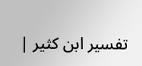تفسير ابن كثير |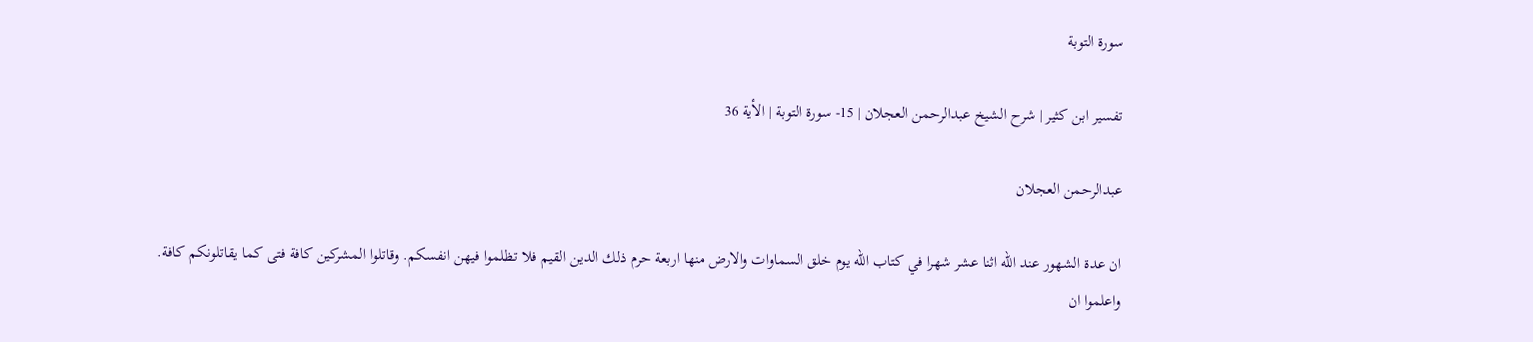سورة التوبة

تفسير ابن كثير | شرح الشيخ عبدالرحمن العجلان | 15- سورة التوبة | الأية 36

عبدالرحمن العجلان

ان عدة الشهور عند الله اثنا عشر شهرا في كتاب الله يوم خلق السماوات والارض منها اربعة حرم ذلك الدين القيم فلا تظلموا فيهن انفسكم. وقاتلوا المشركين كافة فتى كما يقاتلونكم كافة. واعلموا ان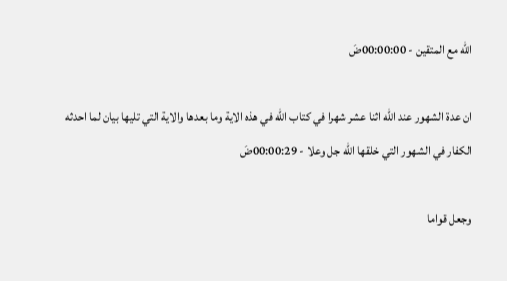الله مع المتقين - 00:00:00ضَ

ان عدة الشهور عند الله اثنا عشر شهرا في كتاب الله في هذه الاية وما بعدها والاية التي تليها بيان لما احدثه الكفار في الشهور التي خلقها الله جل وعلا - 00:00:29ضَ

وجعل قواما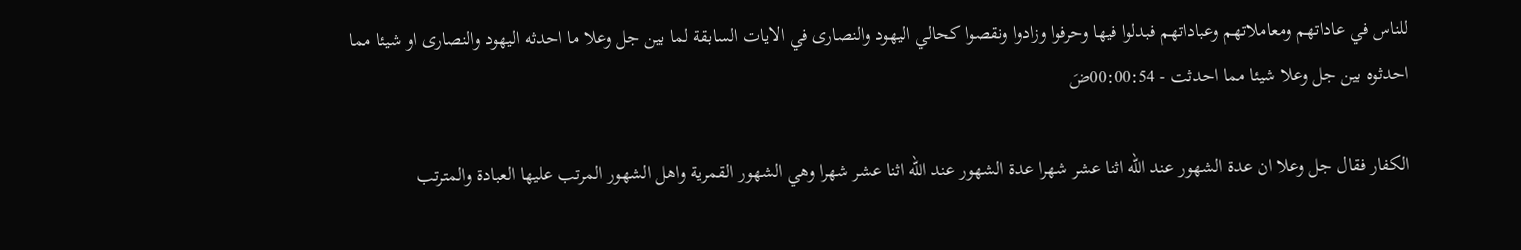للناس في عاداتهم ومعاملاتهم وعباداتهم فبدلوا فيها وحرفوا وزادوا ونقصوا كحالي اليهود والنصارى في الايات السابقة لما بين جل وعلا ما احدثه اليهود والنصارى او شيئا مما احدثوه بين جل وعلا شيئا مما احدثت - 00:00:54ضَ

الكفار فقال جل وعلا ان عدة الشهور عند الله اثنا عشر شهرا عدة الشهور عند الله اثنا عشر شهرا وهي الشهور القمرية واهل الشهور المرتب عليها العبادة والمترتب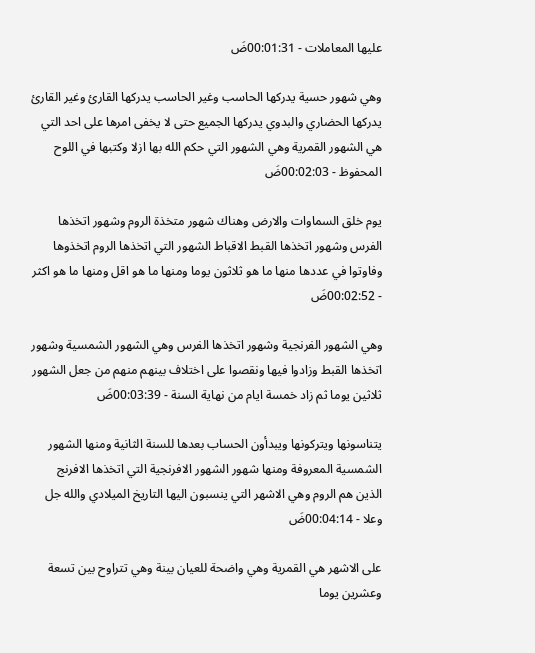عليها المعاملات - 00:01:31ضَ

وهي شهور حسية يدركها الحاسب وغير الحاسب يدركها القارئ وغير القارئ يدركها الحضاري والبدوي يدركها الجميع حتى لا يخفى امرها على احد التي هي الشهور القمرية وهي الشهور التي حكم الله بها ازلا وكتبها في اللوح المحفوظ - 00:02:03ضَ

يوم خلق السماوات والارض وهناك شهور متخذة الروم وشهور اتخذها الفرس وشهور اتخذها القبط الاقباط الشهور التي اتخذها الروم اتخذوها وفاوتوا في عددها منها ما هو ثلاثون يوما ومنها ما هو اقل ومنها ما هو اكثر - 00:02:52ضَ

وهي الشهور الفرنجية وشهور اتخذها الفرس وهي الشهور الشمسية وشهور اتخذها القبط وزادوا فيها ونقصوا على اختلاف بينهم منهم من جعل الشهور ثلاثين يوما ثم زاد خمسة ايام من نهاية السنة - 00:03:39ضَ

يتناسونها ويتركونها ويبدأون الحساب بعدها للسنة الثانية ومنها الشهور الشمسية المعروفة ومنها شهور الشهور الافرنجية التي اتخذها الافرنج الذين هم الروم وهي الاشهر التي ينسبون اليها التاريخ الميلادي والله جل وعلا - 00:04:14ضَ

على الاشهر هي القمرية وهي واضحة للعيان بينة وهي تتراوح بين تسعة وعشرين يوما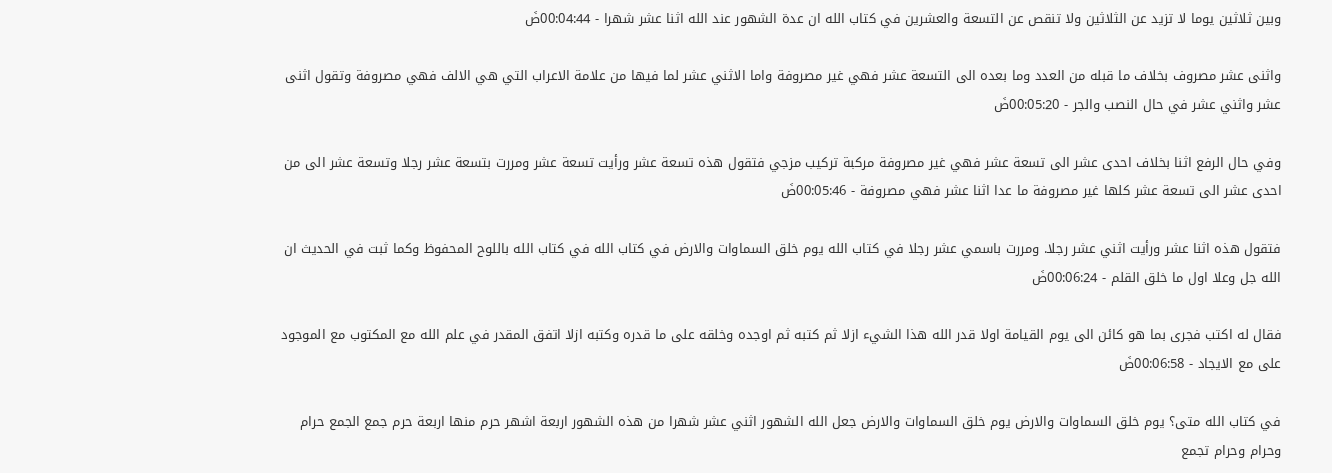وبين ثلاثين يوما لا تزيد عن الثلاثين ولا تنقص عن التسعة والعشرين في كتاب الله ان عدة الشهور عند الله اثنا عشر شهرا - 00:04:44ضَ

واثنى عشر مصروف بخلاف ما قبله من العدد وما بعده الى التسعة عشر فهي غير مصروفة واما الاثني عشر لما فيها من علامة الاعراب التي هي الالف فهي مصروفة وتقول اثنى عشر واثني عشر في حال النصب والجر - 00:05:20ضَ

وفي حال الرفع اثنا بخلاف احدى عشر الى تسعة عشر فهي غير مصروفة مركبة تركيب مزجي فتقول هذه تسعة عشر ورأيت تسعة عشر ومررت بتسعة عشر رجلا وتسعة عشر الى من احدى عشر الى تسعة عشر كلها غير مصروفة ما عدا اثنا عشر فهي مصروفة - 00:05:46ضَ

فتقول هذه اثنا عشر ورأيت اثني عشر رجلا. ومررت باسمي عشر رجلا في كتاب الله يوم خلق السماوات والارض في كتاب الله في كتاب الله باللوح المحفوظ وكما ثبت في الحديث ان الله جل وعلا اول ما خلق القلم - 00:06:24ضَ

فقال له اكتب فجرى بما هو كائن الى يوم القيامة اولا قدر الله هذا الشيء ازلا ثم كتبه ثم اوجده وخلقه على ما قدره وكتبه ازلا اتفق المقدر في علم الله مع المكتوب مع الموجود على مع الايجاد - 00:06:58ضَ

في كتاب الله متى؟ يوم خلق السماوات والارض يوم خلق السماوات والارض جعل الله الشهور اثني عشر شهرا من هذه الشهور اربعة اشهر حرم منها اربعة حرم جمع الجمع حرام وحرام وحرام تجمع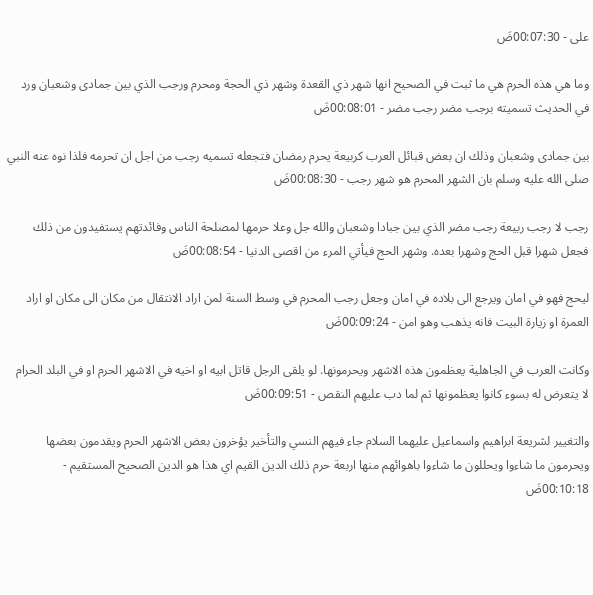على - 00:07:30ضَ

وما هي هذه الحرم هي ما ثبت في الصحيح انها شهر ذي القعدة وشهر ذي الحجة ومحرم ورجب الذي بين جمادى وشعبان ورد في الحديث تسميته برجب مضر رجب مضر - 00:08:01ضَ

بين جمادى وشعبان وذلك ان بعض قبائل العرب كربيعة يحرم رمضان فتجعله تسميه رجب من اجل ان تحرمه فلذا نوه عنه النبي صلى الله عليه وسلم بان الشهر المحرم هو شهر رجب - 00:08:30ضَ

رجب لا رجب ربيعة رجب مضر الذي بين جبادا وشعبان والله جل وعلا حرمها لمصلحة الناس وفائدتهم يستفيدون من ذلك فجعل شهرا قبل الحج وشهرا بعده. وشهر الحج فيأتي المرء من اقصى الدنيا - 00:08:54ضَ

ليحج فهو في امان ويرجع الى بلاده في امان وجعل رجب المحرم في وسط السنة لمن اراد الانتقال من مكان الى مكان او اراد العمرة او زيارة البيت فانه يذهب وهو امن - 00:09:24ضَ

وكانت العرب في الجاهلية يعظمون هذه الاشهر ويحرمونها. لو يلقى الرجل قاتل ابيه او اخيه في الاشهر الحرم او في البلد الحرام لا يتعرض له بسوء كانوا يعظمونها ثم لما دب عليهم النقص - 00:09:51ضَ

والتغيير لشريعة ابراهيم واسماعيل عليهما السلام جاء فيهم النسي والتأخير يؤخرون بعض الاشهر الحرم ويقدمون بعضها ويحرمون ما شاءوا ويحللون ما شاءوا باهوائهم منها اربعة حرم ذلك الدين القيم اي هذا هو الدين الصحيح المستقيم - 00:10:18ضَ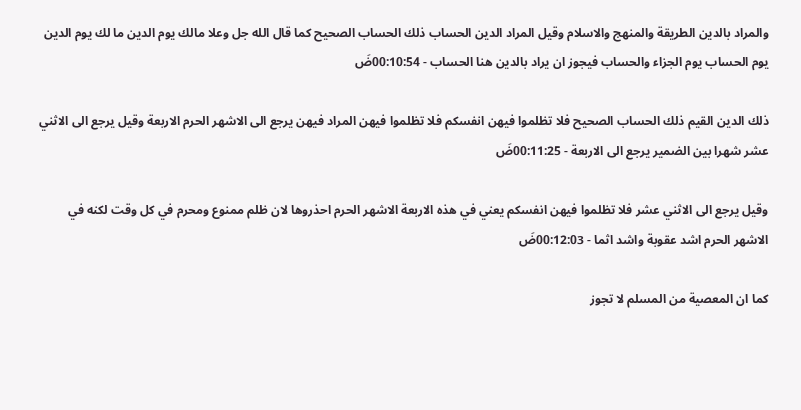والمراد بالدين الطريقة والمنهج والاسلام وقيل المراد الدين الحساب ذلك الحساب الصحيح كما قال الله جل وعلا مالك يوم الدين ما لك يوم الدين يوم الحساب يوم الجزاء والحساب فيجوز ان يراد بالدين هنا الحساب - 00:10:54ضَ

ذلك الدين القيم ذلك الحساب الصحيح فلا تظلموا فيهن انفسكم فلا تظلموا فيهن المراد فيهن يرجع الى الاشهر الحرم الاربعة وقيل يرجع الى الاثني عشر شهرا بين الضمير يرجع الى الاربعة - 00:11:25ضَ

وقيل يرجع الى الاثني عشر فلا تظلموا فيهن انفسكم يعني في هذه الاربعة الاشهر الحرم احذروها لان ظلم ممنوع ومحرم في كل وقت لكنه في الاشهر الحرم اشد عقوبة واشد اثما - 00:12:03ضَ

كما ان المعصية من المسلم لا تجوز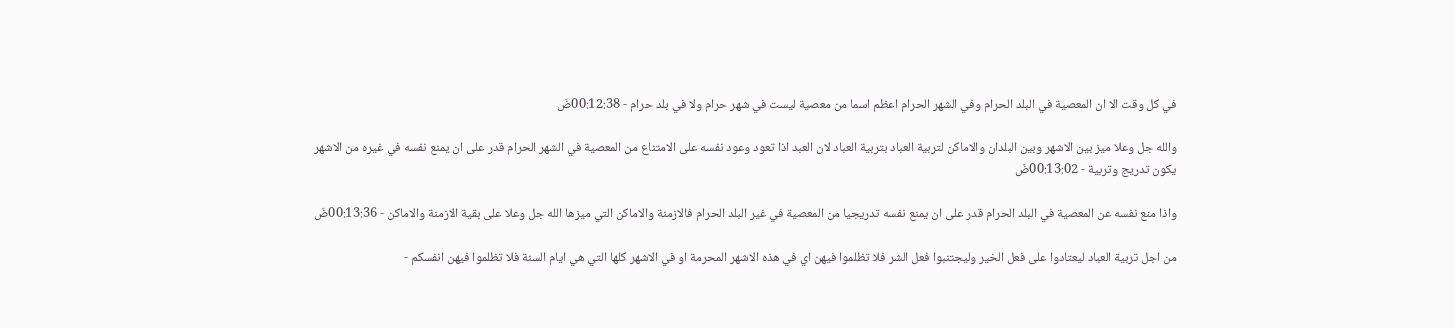في كل وقت الا ان المعصية في البلد الحرام وفي الشهر الحرام اعظم اسما من معصية ليست في شهر حرام ولا في بلد حرام - 00:12:38ضَ

والله جل وعلا ميز بين الاشهر وبين البلدان والاماكن لتربية العباد بتربية العباد لان العبد اذا تعود وعود نفسه على الامتناع من المعصية في الشهر الحرام قدر على ان يمنع نفسه في غيره من الاشهر يكون تدريج وتربية - 00:13:02ضَ

واذا منع نفسه عن المعصية في البلد الحرام قدر على ان يمنع نفسه تدريجيا من المعصية في غير البلد الحرام فالازمنة والاماكن التي ميزها الله جل وعلا على بقية الازمنة والاماكن - 00:13:36ضَ

من اجل تربية العباد ليعتادوا على فعل الخير وليجتنبوا فعل الشر فلا تظلموا فيهن اي في هذه الاشهر المحرمة او في الاشهر كلها التي هي ايام السنة فلا تظلموا فيهن انفسكم -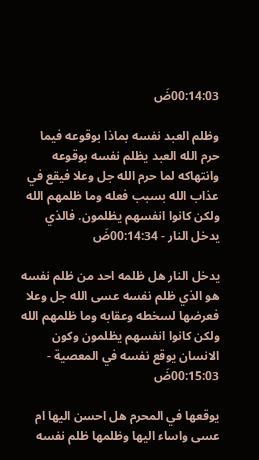00:14:03ضَ

وظلم العبد نفسه بماذا بوقوعه فيما حرم الله العبد يظلم نفسه بوقوعه وانتهاكه لما حرم الله جل وعلا فيقع في عذاب الله بسبب فعله وما ظلمهم الله ولكن كانوا انفسهم يظلمون. فالذي يدخل النار - 00:14:34ضَ

يدخل النار هل ظلمه احد من ظلم نفسه هو الذي ظلم نفسه عسى الله جل وعلا فعرضها لسخطه وعقابه وما ظلمهم الله ولكن كانوا انفسهم يظلمون وكون الانسان يوقع نفسه في المعصية - 00:15:03ضَ

يوقعها في المحرم هل احسن اليها ام عسى واساء اليها وظلمها ظلم نفسه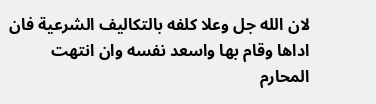لان الله جل وعلا كلفه بالتكاليف الشرعية فان اداها وقام بها واسعد نفسه وان انتهت المحارم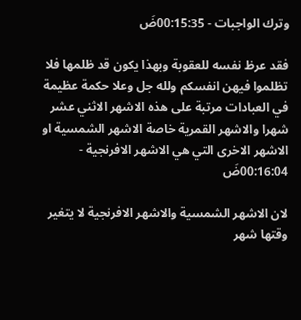وترك الواجبات - 00:15:35ضَ

فقد عرظ نفسه للعقوبة وبهذا يكون قد ظلمها فلا تظلموا فيهن انفسكم ولله جل وعلا حكمة عظيمة في العبادات مرتبة على هذه الاشهر الاثني عشر شهرا والاشهر القمرية خاصة الاشهر الشمسية او الاشهر الاخرى التي هي الاشهر الافرنجية - 00:16:04ضَ

لان الاشهر الشمسية والاشهر الافرنجية لا يتغير وقتها شهر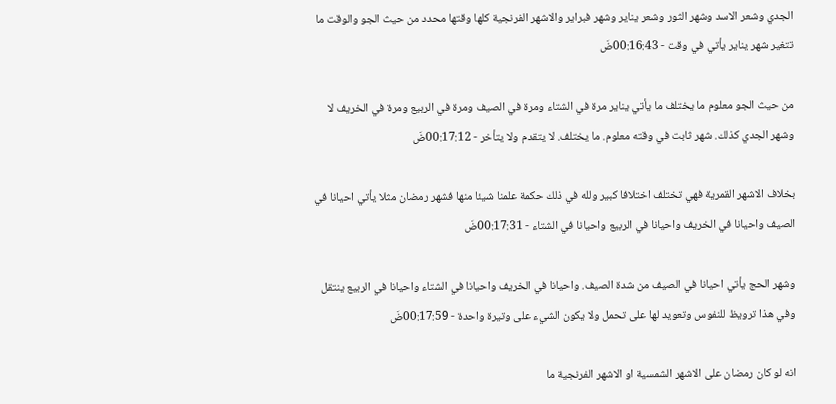الجدي وشعر الاسد وشهر الثور وشعر يناير وشهر فبراير والاشهر الفرنجية كلها وقتها محدد من حيث الجو والوقت ما تتغير شهر يناير يأتي في وقت - 00:16:43ضَ

من حيث الجو معلوم ما يختلف ما يأتي يناير مرة في الشتاء ومرة في الصيف ومرة في الربيع ومرة في الخريف لا وشهر الجدي كذلك. شهر ثابت في وقته معلوم. ما يختلف. لا يتقدم ولا يتأخر - 00:17:12ضَ

بخلاف الاشهر القمرية فهي تختلف اختلافا كبير ولله في ذلك حكمة علمنا شيئا منها فشهر رمضان مثلا يأتي احيانا في الصيف واحيانا في الخريف واحيانا في الربيع واحيانا في الشتاء - 00:17:31ضَ

وشهر الحج يأتي احيانا في الصيف من شدة الصيف. واحيانا في الخريف واحيانا في الشتاء واحيانا في الربيع ينتقل وفي هذا ترويظ للنفوس وتعويد لها على تحمل ولا يكون الشيء على وتيرة واحدة - 00:17:59ضَ

انه لو كان رمضان على الاشهر الشمسية او الاشهر الفرنجية ما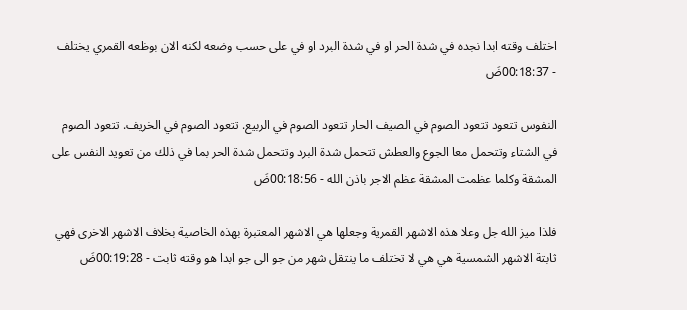اختلف وقته ابدا نجده في شدة الحر او في شدة البرد او في على حسب وضعه لكنه الان بوظعه القمري يختلف - 00:18:37ضَ

النفوس تتعود تتعود الصوم في الصيف الحار تتعود الصوم في الربيع. تتعود الصوم في الخريف. تتعود الصوم في الشتاء وتتحمل معا الجوع والعطش تتحمل شدة البرد وتتحمل شدة الحر بما في ذلك من تعويد النفس على المشقة وكلما عظمت المشقة عظم الاجر باذن الله - 00:18:56ضَ

فلذا ميز الله جل وعلا هذه الاشهر القمرية وجعلها هي الاشهر المعتبرة بهذه الخاصية بخلاف الاشهر الاخرى فهي ثابتة الاشهر الشمسية هي هي لا تختلف ما ينتقل شهر من جو الى جو ابدا هو وقته ثابت - 00:19:28ضَ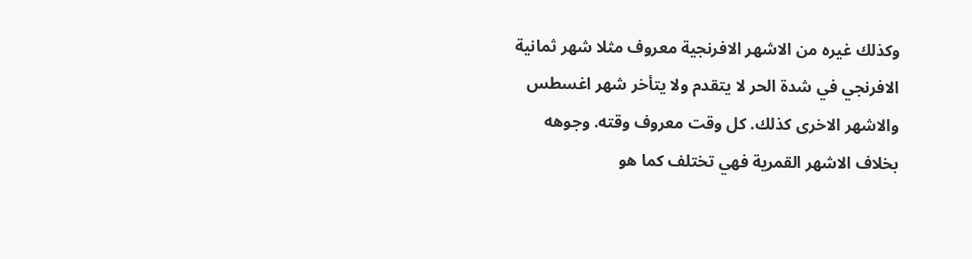وكذلك غيره من الاشهر الافرنجية معروف مثلا شهر ثمانية الافرنجي في شدة الحر لا يتقدم ولا يتأخر شهر اغسطس والاشهر الاخرى كذلك. كل وقت معروف وقته. وجوهه بخلاف الاشهر القمرية فهي تختلف كما هو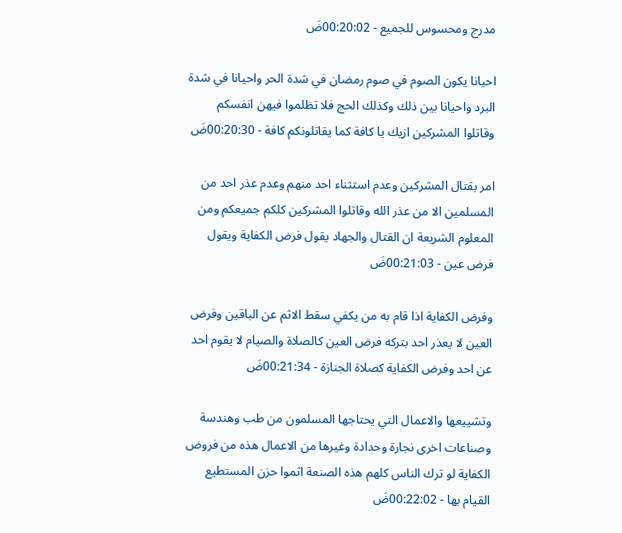مدرج ومحسوس للجميع - 00:20:02ضَ

احيانا يكون الصوم في صوم رمضان في شدة الحر واحيانا في شدة البرد واحيانا بين ذلك وكذلك الحج فلا تظلموا فيهن انفسكم وقاتلوا المشركين ازيك يا كافة كما يقاتلونكم كافة - 00:20:30ضَ

امر بقتال المشركين وعدم استثناء احد منهم وعدم عذر احد من المسلمين الا من عذر الله وقاتلوا المشركين كلكم جميعكم ومن المعلوم الشريعة ان القتال والجهاد يقول فرض الكفاية ويقول فرض عين - 00:21:03ضَ

وفرض الكفاية اذا قام به من يكفي سقط الاثم عن الباقين وفرض العين لا يعذر احد بتركه فرض العين كالصلاة والصيام لا يقوم احد عن احد وفرض الكفاية كصلاة الجنازة - 00:21:34ضَ

وتشييعها والاعمال التي يحتاجها المسلمون من طب وهندسة وصناعات اخرى نجارة وحدادة وغيرها من الاعمال هذه من فروض الكفاية لو ترك الناس كلهم هذه الصنعة اثموا حزن المستطيع القيام بها - 00:22:02ضَ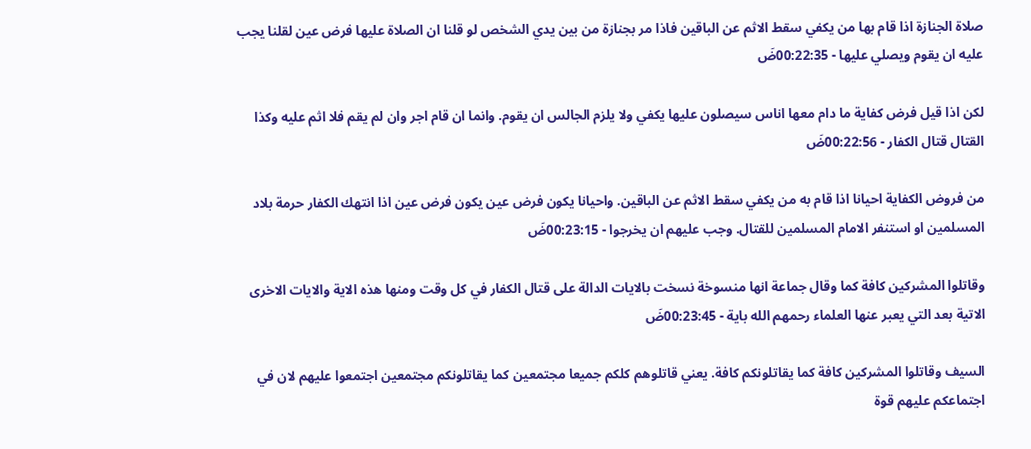صلاة الجنازة اذا قام بها من يكفي سقط الاثم عن الباقين فاذا مر بجنازة من بين يدي الشخص لو قلنا ان الصلاة عليها فرض عين لقلنا يجب عليه ان يقوم ويصلي عليها - 00:22:35ضَ

لكن اذا قيل فرض كفاية ما دام معها اناس سيصلون عليها يكفي ولا يلزم الجالس ان يقوم. وانما ان قام اجر وان لم يقم فلا اثم عليه وكذا القتال قتال الكفار - 00:22:56ضَ

من فروض الكفاية احيانا اذا قام به من يكفي سقط الاثم عن الباقين. واحيانا يكون فرض عين يكون فرض عين اذا انتهك الكفار حرمة بلاد المسلمين او استنفر الامام المسلمين للقتال. وجب عليهم ان يخرجوا - 00:23:15ضَ

وقاتلوا المشركين كافة كما وقال جماعة انها منسوخة نسخت بالايات الدالة على قتال الكفار في كل وقت ومنها هذه الاية والايات الاخرى الاتية بعد التي يعبر عنها العلماء رحمهم الله باية - 00:23:45ضَ

السيف وقاتلوا المشركين كافة كما يقاتلونكم كافة. يعني قاتلوهم كلكم جميعا مجتمعين كما يقاتلونكم مجتمعين اجتمعوا عليهم لان في اجتماعكم عليهم قوة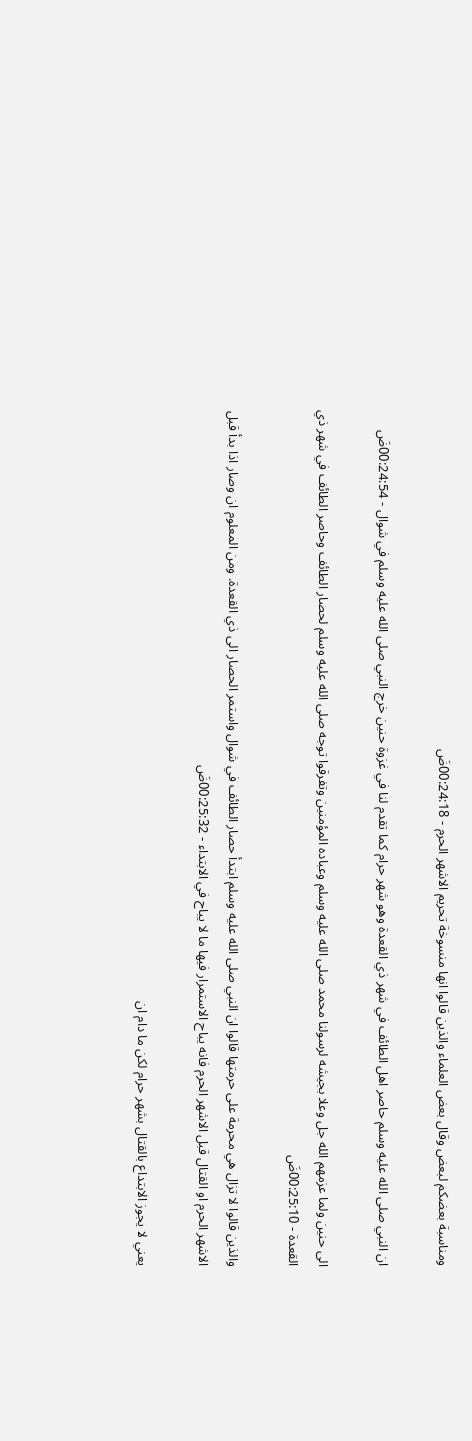ومناسبة بعضكم لبعض وقال بعض العلماء والذين قالوا انها منسوخة تحريم الاشهر الحرم - 00:24:18ضَ

ان النبي صلى الله عليه وسلم حاصر اهل الطائف في شهر ذي القعدة وهو شهر حرام كما تقدم لنا في غزوة حنين خرج النبي صلى الله عليه وسلم في شوال - 00:24:54ضَ

الى حنين ولما عزمهم الله جل وعلا بجيشه لرسولنا محمد صلى الله عليه وسلم وعباده المؤمنين وتفرقوا توجه صلى الله عليه وسلم لحصار الطائف وحاصر الطائف في شهر ذي القعدة - 00:25:10ضَ

والذين قالوا لا تزال هي محرمة على حرمتها قالوا ان النبي صلى الله عليه وسلم ابتدأ حصار الطائف في شوال واستمر الحصار الى ذي القعدة. ومن المعلوم ان وصار اذا بدأ قبل الاشهر الحرم او القتال قبل الاشهر الحرم فانه يباح الاستمرار فيها ما لا يباح في الابتداء - 00:25:32ضَ

يعني لا يجوز الابتداع بالقتال بشهر حرام لكن ما دام ان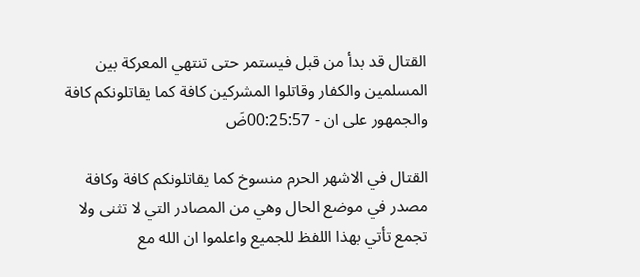القتال قد بدأ من قبل فيستمر حتى تنتهي المعركة بين المسلمين والكفار وقاتلوا المشركين كافة كما يقاتلونكم كافة والجمهور على ان - 00:25:57ضَ

القتال في الاشهر الحرم منسوخ كما يقاتلونكم كافة وكافة مصدر في موضع الحال وهي من المصادر التي لا تثنى ولا تجمع تأتي بهذا اللفظ للجميع واعلموا ان الله مع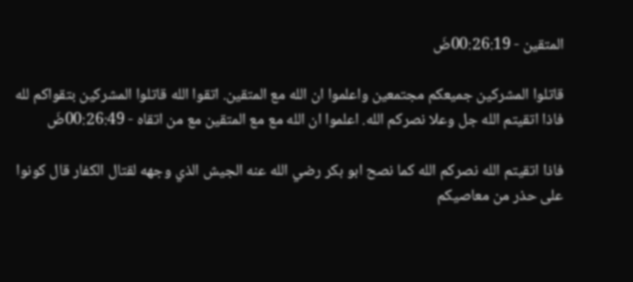المتقين - 00:26:19ضَ

قاتلوا المشركين جميعكم مجتمعين واعلموا ان الله مع المتقين. اتقوا الله قاتلوا المشركين بتقواكم لله فاذا اتقيتم الله جل وعلا نصركم الله. اعلموا ان الله مع مع المتقين مع من اتقاه - 00:26:49ضَ

فاذا اتقيتم الله نصركم الله كما نصح ابو بكر رضي الله عنه الجيش الذي وجهه لقتال الكفار قال كونوا على حذر من معاصيكم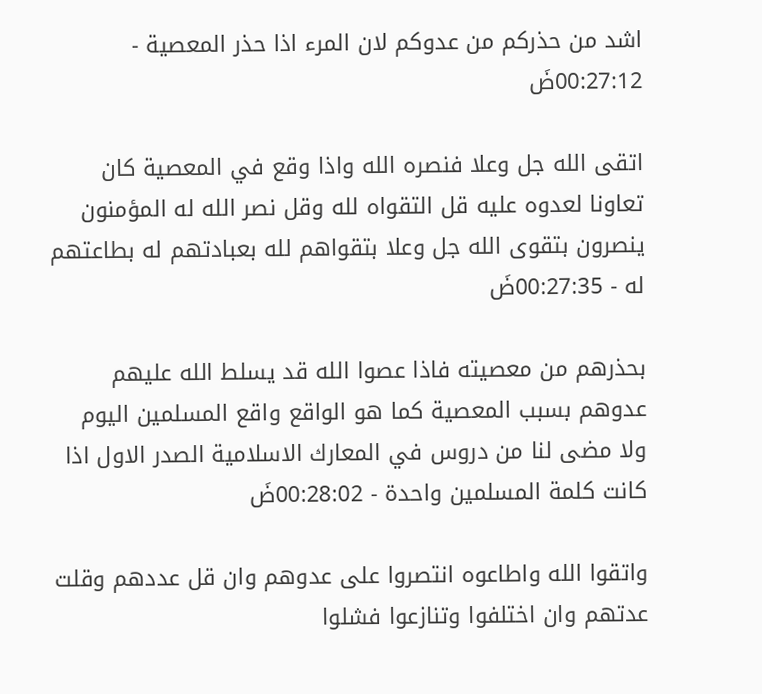اشد من حذركم من عدوكم لان المرء اذا حذر المعصية - 00:27:12ضَ

اتقى الله جل وعلا فنصره الله واذا وقع في المعصية كان تعاونا لعدوه عليه قل التقواه لله وقل نصر الله له المؤمنون ينصرون بتقوى الله جل وعلا بتقواهم لله بعبادتهم له بطاعتهم له - 00:27:35ضَ

بحذرهم من معصيته فاذا عصوا الله قد يسلط الله عليهم عدوهم بسبب المعصية كما هو الواقع واقع المسلمين اليوم ولا مضى لنا من دروس في المعارك الاسلامية الصدر الاول اذا كانت كلمة المسلمين واحدة - 00:28:02ضَ

واتقوا الله واطاعوه انتصروا على عدوهم وان قل عددهم وقلت عدتهم وان اختلفوا وتنازعوا فشلوا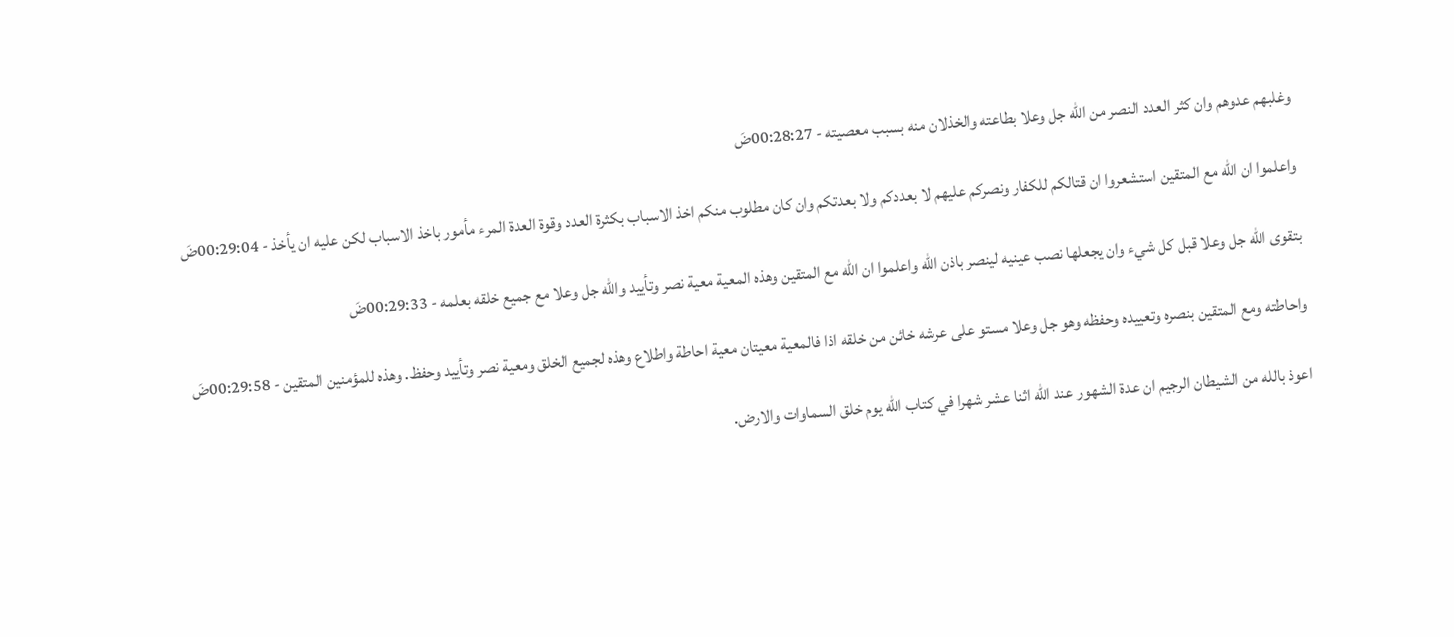وغلبهم عدوهم وان كثر العدد النصر من الله جل وعلا بطاعته والخذلان منه بسبب معصيته - 00:28:27ضَ

واعلموا ان الله مع المتقين استشعروا ان قتالكم للكفار ونصركم عليهم لا بعددكم ولا بعدتكم وان كان مطلوب منكم اخذ الاسباب بكثرة العدد وقوة العدة المرء مأمور باخذ الاسباب لكن عليه ان يأخذ - 00:29:04ضَ

بتقوى الله جل وعلا قبل كل شيء وان يجعلها نصب عينيه لينصر باذن الله واعلموا ان الله مع المتقين وهذه المعية معية نصر وتأييد والله جل وعلا مع جميع خلقه بعلمه - 00:29:33ضَ

واحاطته ومع المتقين بنصره وتعييده وحفظه وهو جل وعلا مستو على عرشه خائن من خلقه اذا فالمعية معيتان معية احاطة واطلاع وهذه لجميع الخلق ومعية نصر وتأييد وحفظ. وهذه للمؤمنين المتقين - 00:29:58ضَ

اعوذ بالله من الشيطان الرجيم ان عدة الشهور عند الله اثنا عشر شهرا في كتاب الله يوم خلق السماوات والارض.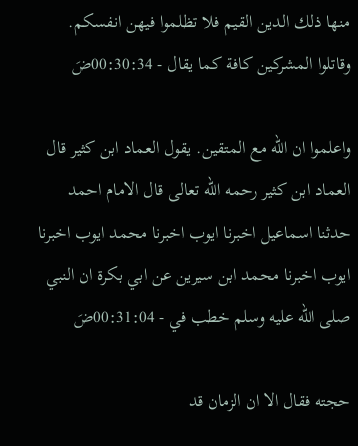منها ذلك الدين القيم فلا تظلموا فيهن انفسكم. وقاتلوا المشركين كافة كما يقال - 00:30:34ضَ

واعلموا ان الله مع المتقين. يقول العماد ابن كثير قال العماد ابن كثير رحمه الله تعالى قال الامام احمد حدثنا اسماعيل اخبرنا ايوب اخبرنا محمد ايوب اخبرنا ايوب اخبرنا محمد ابن سيرين عن ابي بكرة ان النبي صلى الله عليه وسلم خطب في - 00:31:04ضَ

حجته فقال الا ان الزمان قد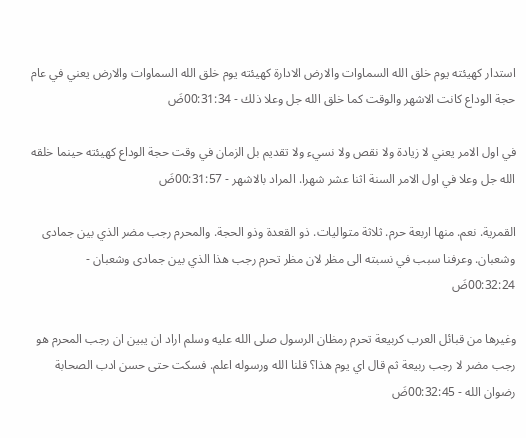استدار كهيئته يوم خلق الله السماوات والارض الادارة كهيئته يوم خلق الله السماوات والارض يعني في عام حجة الوداع كانت الاشهر والوقت كما خلق الله جل وعلا ذلك - 00:31:34ضَ

في اول الامر يعني لا زيادة ولا نقص ولا نسيء ولا تقديم بل الزمان في وقت حجة الوداع كهيئته حينما خلقه الله جل وعلا في اول الامر السنة اثنا عشر شهرا. المراد بالاشهر - 00:31:57ضَ

القمرية. نعم. منها اربعة حرم. ثلاثة متواليات. ذو القعدة وذو الحجة. والمحرم رجب مضر الذي بين جمادى وشعبان. وعرفنا سبب في نسبته الى مظر لان مظر تحرم رجب هذا الذي بين جمادى وشعبان - 00:32:24ضَ

وغيرها من قبائل العرب كربيعة تحرم رمظان الرسول صلى الله عليه وسلم اراد ان يبين ان رجب المحرم هو رجب مضر لا رجب ربيعة ثم قال اي يوم هذا؟ قلنا الله ورسوله اعلم. فسكت حتى حسن ادب الصحابة رضوان الله - 00:32:45ضَ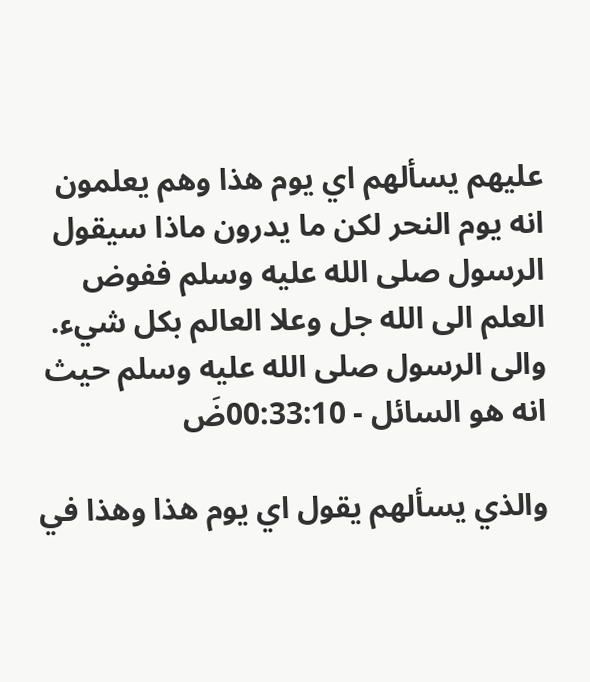عليهم يسألهم اي يوم هذا وهم يعلمون انه يوم النحر لكن ما يدرون ماذا سيقول الرسول صلى الله عليه وسلم ففوض العلم الى الله جل وعلا العالم بكل شيء. والى الرسول صلى الله عليه وسلم حيث انه هو السائل - 00:33:10ضَ

والذي يسألهم يقول اي يوم هذا وهذا في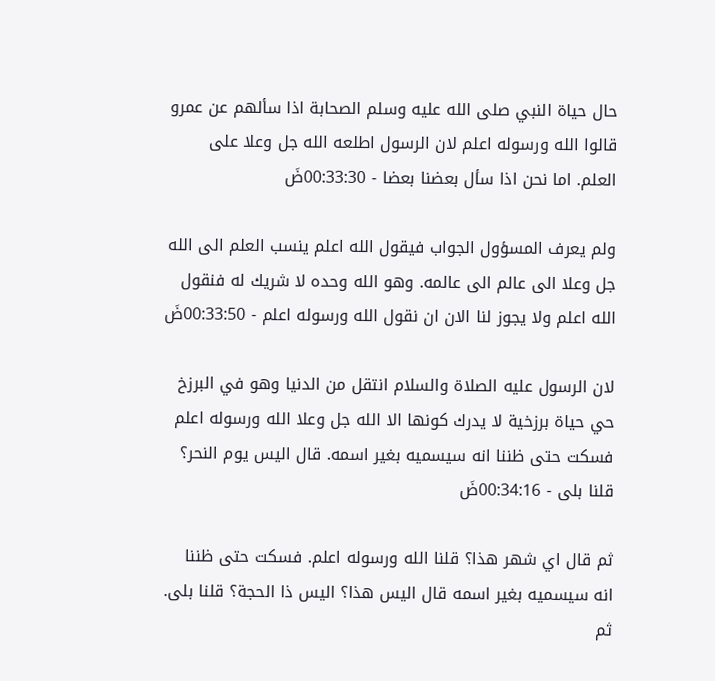حال حياة النبي صلى الله عليه وسلم الصحابة اذا سألهم عن عمرو قالوا الله ورسوله اعلم لان الرسول اطلعه الله جل وعلا على العلم. اما نحن اذا سأل بعضنا بعضا - 00:33:30ضَ

ولم يعرف المسؤول الجواب فيقول الله اعلم ينسب العلم الى الله جل وعلا الى عالم الى عالمه. وهو الله وحده لا شريك له فنقول الله اعلم ولا يجوز لنا الان ان نقول الله ورسوله اعلم - 00:33:50ضَ

لان الرسول عليه الصلاة والسلام انتقل من الدنيا وهو في البرزخ حي حياة برزخية لا يدرك كونها الا الله جل وعلا الله ورسوله اعلم فسكت حتى ظننا انه سيسميه بغير اسمه. قال اليس يوم النحر؟ قلنا بلى - 00:34:16ضَ

ثم قال اي شهر هذا؟ قلنا الله ورسوله اعلم. فسكت حتى ظننا انه سيسميه بغير اسمه قال اليس هذا؟ اليس ذا الحجة؟ قلنا بلى. ثم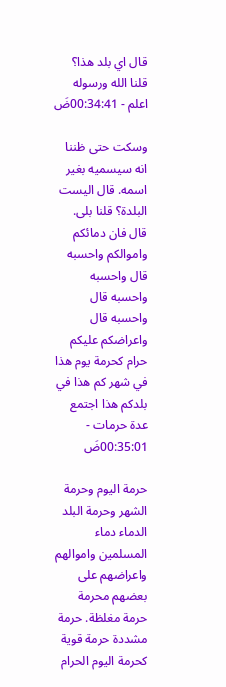قال اي بلد هذا؟ قلنا الله ورسوله اعلم - 00:34:41ضَ

وسكت حتى ظننا انه سيسميه بغير اسمه. قال اليست البلدة؟ قلنا بلى. قال فان دمائكم واموالكم واحسبه قال واحسبه واحسبه قال واحسبه قال واعراضكم عليكم حرام كحرمة يوم هذا في شهر كم هذا في بلدكم هذا اجتمع عدة حرمات - 00:35:01ضَ

حرمة اليوم وحرمة الشهر وحرمة البلد الدماء دماء المسلمين واموالهم واعراضهم على بعضهم محرمة حرمة مغلظة. حرمة مشددة حرمة قوية كحرمة اليوم الحرام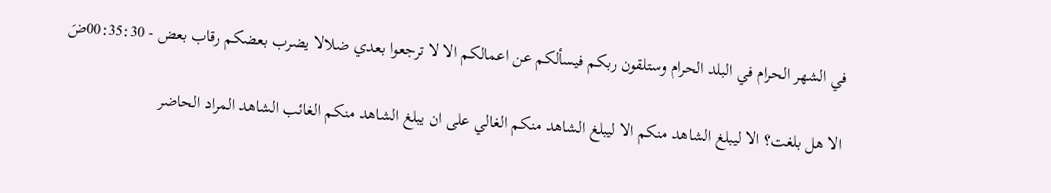في الشهر الحرام في البلد الحرام وستلقون ربكم فيسألكم عن اعمالكم الا لا ترجعوا بعدي ضلالا يضرب بعضكم رقاب بعض - 00:35:30ضَ

الا هل بلغت؟ الا ليبلغ الشاهد منكم الا ليبلغ الشاهد منكم الغالي على ان يبلغ الشاهد منكم الغائب الشاهد المراد الحاضر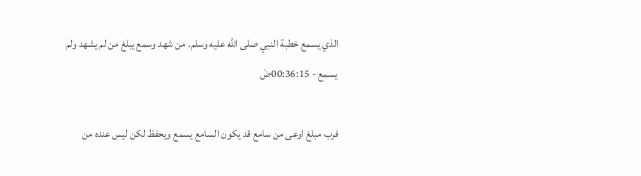الذي يسمع خطبة النبي صلى الله عليه وسلم. من شهد وسمع يبلغ من لم يشهد ولم يسمع - 00:36:15ضَ

فرب مبلغ اوعى من سامع قد يكون السامع يسمع ويحفظ لكن ليس عنده من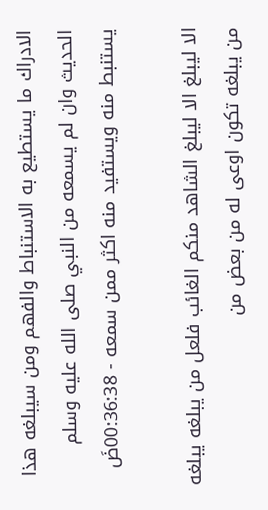الادراك ما يستطيع به الاستنباط والفهم ومن سيبلغه هذا الحديث وان لم يسمعه من النبي صلى الله عليه وسلم يستنبط منه ويستفيد منه اكثر ممن سمعه - 00:36:38ضَ

الا ليبلغ الا ليبلغ الشاهد منكم الغائب فلعل من يبلغه يبلغه من يبلغه تكون اوعى له من بعض من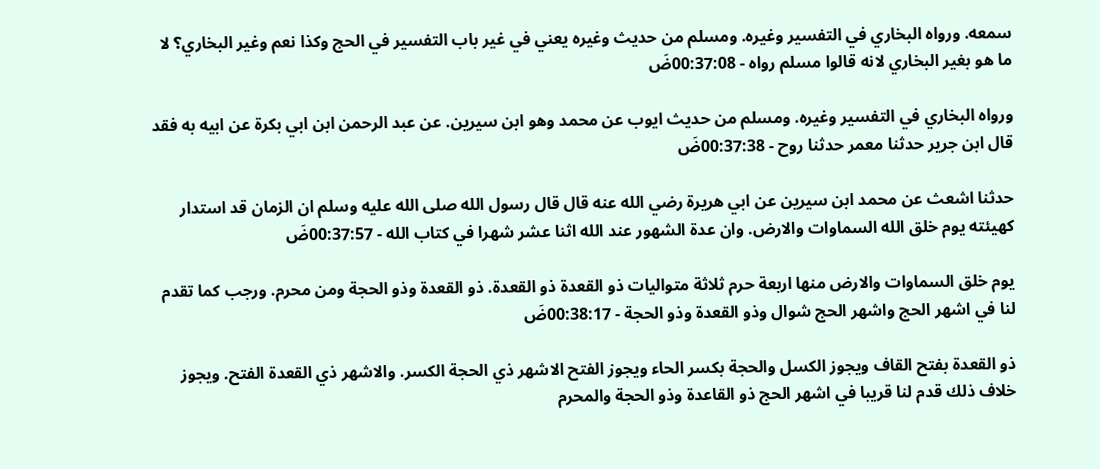سمعه. ورواه البخاري في التفسير وغيره. ومسلم من حديث وغيره يعني في غير باب التفسير في الحج وكذا نعم وغير البخاري؟ لا ما هو بغير البخاري لانه قالوا مسلم رواه - 00:37:08ضَ

ورواه البخاري في التفسير وغيره. ومسلم من حديث ايوب عن محمد وهو ابن سيرين. عن عبد الرحمن ابن ابي بكرة عن ابيه به فقد قال ابن جرير حدثنا معمر حدثنا روح - 00:37:38ضَ

حدثنا اشعث عن محمد ابن سيرين عن ابي هريرة رضي الله عنه قال قال رسول الله صلى الله عليه وسلم ان الزمان قد استدار كهيئته يوم خلق الله السماوات والارض. وان عدة الشهور عند الله اثنا عشر شهرا في كتاب الله - 00:37:57ضَ

يوم خلق السماوات والارض منها اربعة حرم ثلاثة متواليات ذو القعدة ذو القعدة. ذو القعدة وذو الحجة ومن محرم. ورجب كما تقدم لنا في اشهر الحج واشهر الحج شوال وذو القعدة وذو الحجة - 00:38:17ضَ

ذو القعدة بفتح القاف ويجوز الكسل والحجة بكسر الحاء ويجوز الفتح الاشهر ذي الحجة الكسر. والاشهر ذي القعدة الفتح. ويجوز خلاف ذلك قدم لنا قريبا في اشهر الحج ذو القاعدة وذو الحجة والمحرم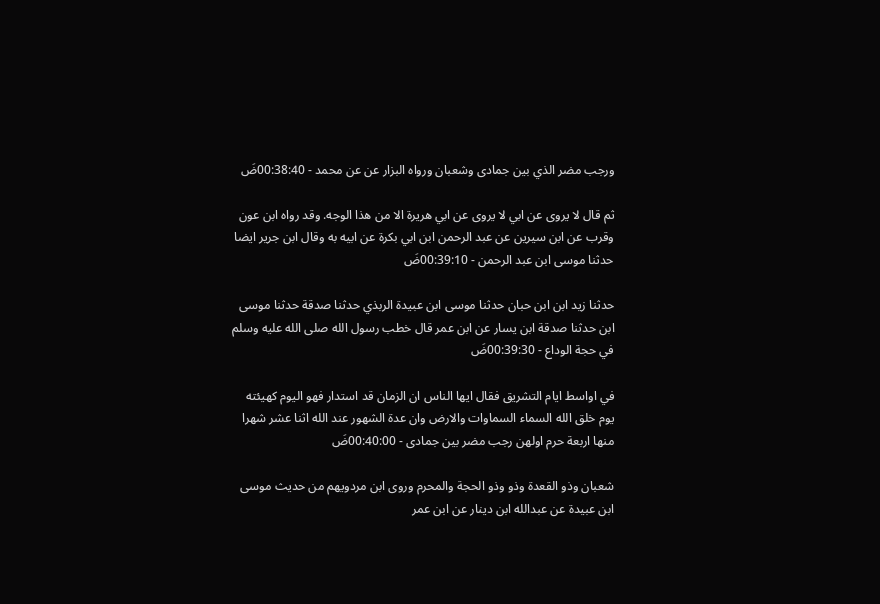ورجب مضر الذي بين جمادى وشعبان ورواه البزار عن عن محمد - 00:38:40ضَ

ثم قال لا يروى عن ابي لا يروى عن ابي هريرة الا من هذا الوجه. وقد رواه ابن عون وقرب عن ابن سيرين عن عبد الرحمن ابن ابي بكرة عن ابيه به وقال ابن جرير ايضا حدثنا موسى ابن عبد الرحمن - 00:39:10ضَ

حدثنا زيد ابن ابن حبان حدثنا موسى ابن عبيدة الربذي حدثنا صدقة حدثنا موسى ابن حدثنا صدقة ابن يسار عن ابن عمر قال خطب رسول الله صلى الله عليه وسلم في حجة الوداع - 00:39:30ضَ

في اواسط ايام التشريق فقال ايها الناس ان الزمان قد استدار فهو اليوم كهيئته يوم خلق الله السماء السماوات والارض وان عدة الشهور عند الله اثنا عشر شهرا منها اربعة حرم اولهن رجب مضر بين جمادى - 00:40:00ضَ

شعبان وذو القعدة وذو وذو الحجة والمحرم وروى ابن مردويهم من حديث موسى ابن عبيدة عن عبدالله ابن دينار عن ابن عمر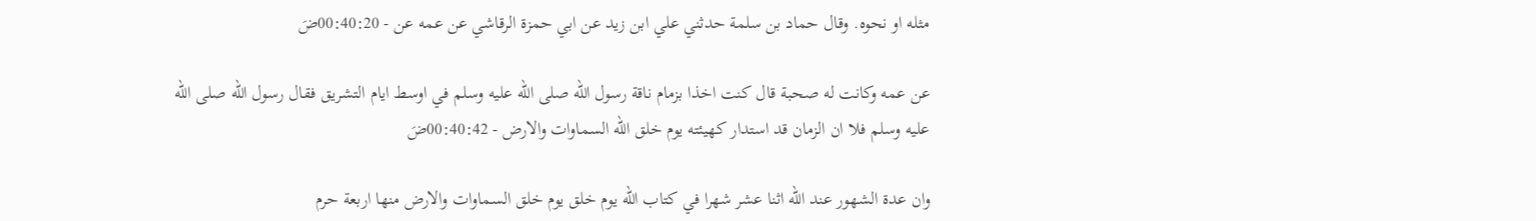مثله او نحوه. وقال حماد بن سلمة حدثني علي ابن زيد عن ابي حمزة الرقاشي عن عمه عن - 00:40:20ضَ

عن عمه وكانت له صحبة قال كنت اخذا بزمام ناقة رسول الله صلى الله عليه وسلم في اوسط ايام التشريق فقال رسول الله صلى الله عليه وسلم فلا ان الزمان قد استدار كهيئته يوم خلق الله السماوات والارض - 00:40:42ضَ

وان عدة الشهور عند الله اثنا عشر شهرا في كتاب الله يوم خلق يوم خلق السماوات والارض منها اربعة حرم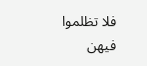فلا تظلموا فيهن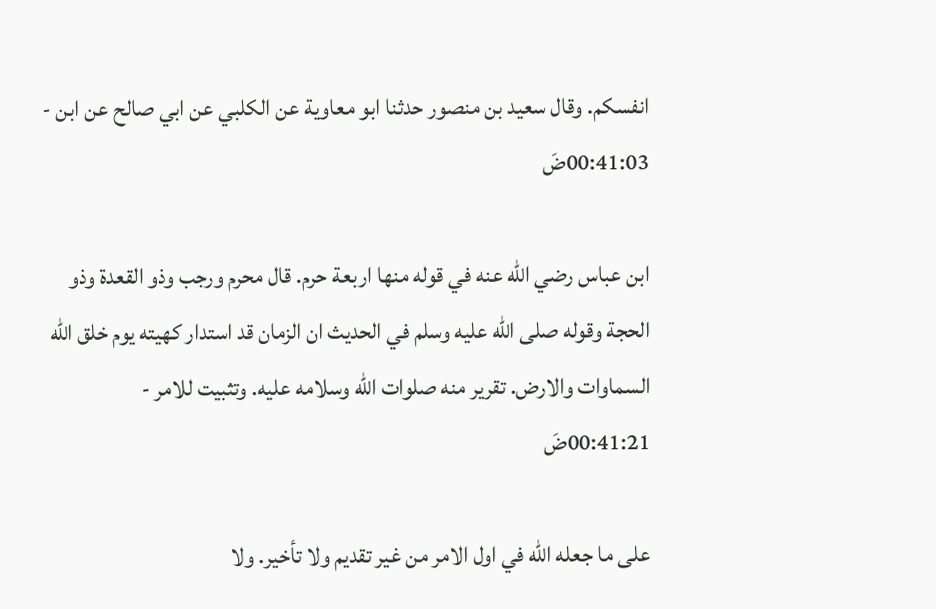انفسكم. وقال سعيد بن منصور حدثنا ابو معاوية عن الكلبي عن ابي صالح عن ابن - 00:41:03ضَ

ابن عباس رضي الله عنه في قوله منها اربعة حرم. قال محرم ورجب وذو القعدة وذو الحجة وقوله صلى الله عليه وسلم في الحديث ان الزمان قد استدار كهيته يوم خلق الله السماوات والارض. تقرير منه صلوات الله وسلامه عليه. وتثبيت للامر - 00:41:21ضَ

على ما جعله الله في اول الامر من غير تقديم ولا تأخير. ولا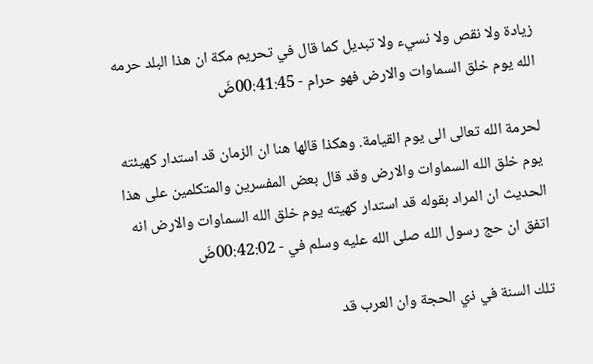زيادة ولا نقص ولا نسيء ولا تبديل كما قال في تحريم مكة ان هذا البلد حرمه الله يوم خلق السماوات والارض فهو حرام - 00:41:45ضَ

لحرمة الله تعالى الى يوم القيامة. وهكذا قالها هنا ان الزمان قد استدار كهيئته يوم خلق الله السماوات والارض وقد قال بعض المفسرين والمتكلمين على هذا الحديث ان المراد بقوله قد استدار كهيته يوم خلق الله السماوات والارض انه اتفق ان حج رسول الله صلى الله عليه وسلم في - 00:42:02ضَ

تلك السنة في ذي الحجة وان العرب قد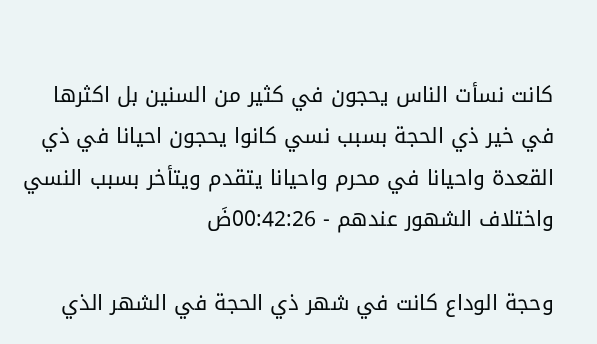كانت نسأت الناس يحجون في كثير من السنين بل اكثرها في خير ذي الحجة بسبب نسي كانوا يحجون احيانا في ذي القعدة واحيانا في محرم واحيانا يتقدم ويتأخر بسبب النسي واختلاف الشهور عندهم - 00:42:26ضَ

وحجة الوداع كانت في شهر ذي الحجة في الشهر الذي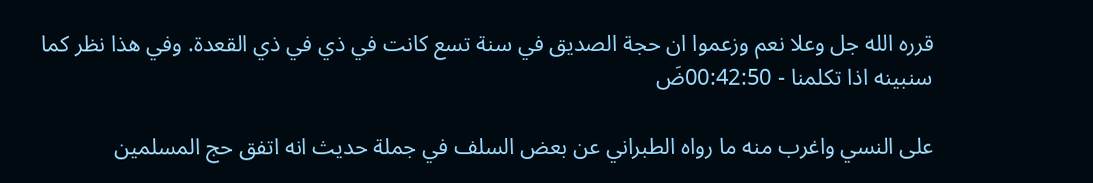قرره الله جل وعلا نعم وزعموا ان حجة الصديق في سنة تسع كانت في ذي في ذي القعدة. وفي هذا نظر كما سنبينه اذا تكلمنا - 00:42:50ضَ

على النسي واغرب منه ما رواه الطبراني عن بعض السلف في جملة حديث انه اتفق حج المسلمين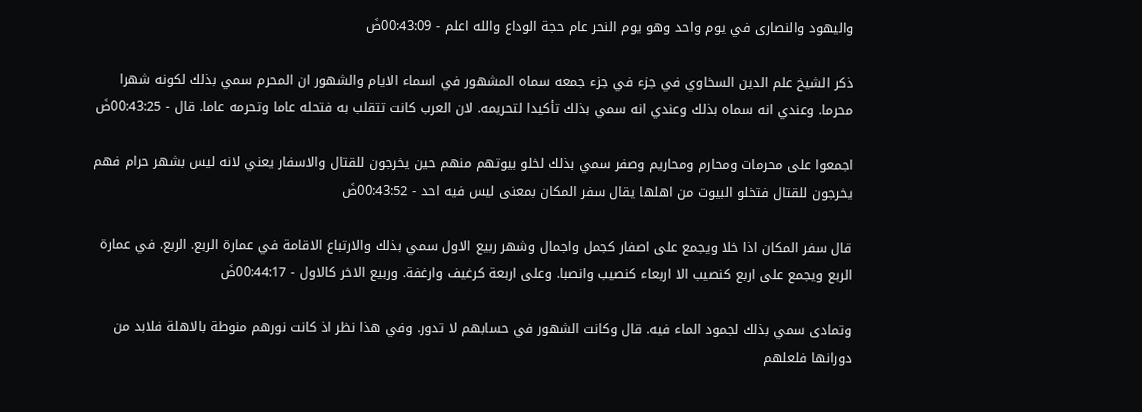واليهود والنصارى في يوم واحد وهو يوم النحر عام حجة الوداع والله اعلم - 00:43:09ضَ

ذكر الشيخ علم الدين السخاوي في جزء في جزء جمعه سماه المشهور في اسماء الايام والشهور ان المحرم سمي بذلك لكونه شهرا محرما. وعندي انه سماه بذلك وعندي انه سمي بذلك تأكيدا لتحريمه. لان العرب كانت تتقلب به فتحله عاما وتحرمه عاما. قال - 00:43:25ضَ

اجمعوا على محرمات ومحارم ومحاريم وصفر سمي بذلك لخلو بيوتهم منهم حين يخرجون للقتال والاسفار يعني لانه ليس بشهر حرام فهم يخرجون للقتال فتخلو البيوت من اهلها يقال سفر المكان بمعنى ليس فيه احد - 00:43:52ضَ

قال سفر المكان اذا خلا ويجمع على اصفار كجمل واجمال وشهر ربيع الاول سمي بذلك والارتباع الاقامة في عمارة الربع. الربع. في عمارة الربع ويجمع على اربع كنصيب الا اربعاء كنصيب وانصبا. وعلى اربعة كرغيف وارغفة. وربيع الاخر كالاول - 00:44:17ضَ

وتمادى سمي بذلك لجمود الماء فيه. قال وكانت الشهور في حسابهم لا تدور. وفي هذا نظر اذ كانت نورهم منوطة بالاهلة فلابد من دورانها فلعلهم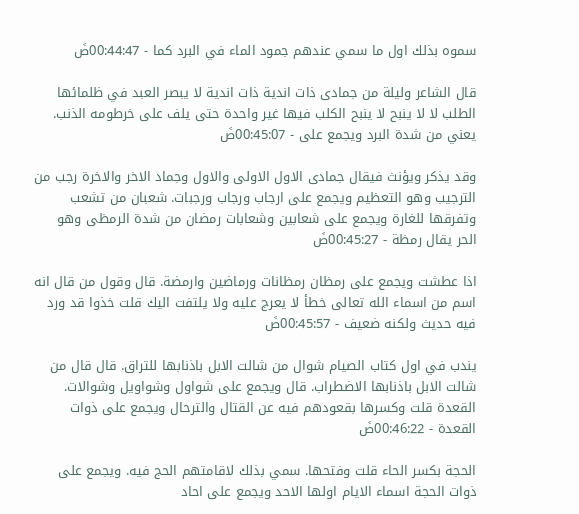سموه بذلك اول ما سمي عندهم جمود الماء في البرد كما - 00:44:47ضَ

قال الشاعر وليلة من جمادى ذات اندية ذات اندية لا يبصر العبد في ظلمائها الطلب لا لا ينبح لا ينبح الكلب فيها غير واحدة حتى يلف على خرطومه الذنب. يعني من شدة البرد ويجمع على - 00:45:07ضَ

وقد يذكر ويؤنث فيقال جمادى الاول الاولى والاول وجماد الاخر والاخرة رجب من الترجيب وهو التعظيم ويجمع على ارجاب ورجاب ورجبات. شعبان من تشعب وتفرقها للغارة ويجمع على شعابين وشعابات رمضان من شدة الرمظى وهو الحر يقال رمظة - 00:45:27ضَ

اذا عطشت ويجمع على رمظان رمظانات ورماضين وارمضة. قال وقول من قال انه اسم من اسماء الله تعالى خطأ لا يعرج عليه ولا يلتفت اليك قلت خذوا قد ورد فيه حديث ولكنه ضعيف - 00:45:57ضَ

يندب في اول كتاب الصيام شوال من شالت الابل باذنابها للتراق. قال قال من شالت الابل باذنابها الاضطراب. قال ويجمع على شواول وشواويل وشوالات. القعدة قلت وكسرها بقعودهم فيه عن القتال والترحال ويجمع على ذوات القعدة - 00:46:22ضَ

الحجة بكسر الحاء قلت وفتحها. سمي بذلك لاقامتهم الحج فيه. ويجمع على ذوات الحجة اسماء الايام اولها الاحد ويجمع على احاد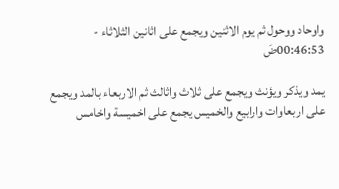واوحاد ووحول ثم يوم الاثنين ويجمع على اثانين الثلاثاء - 00:46:53ضَ

يمد ويذكر ويؤنث ويجمع على ثلاث واثالث ثم الاربعاء بالمد ويجمع على اربعاوات وارابيع والخميس يجمع على اخميسة واخامس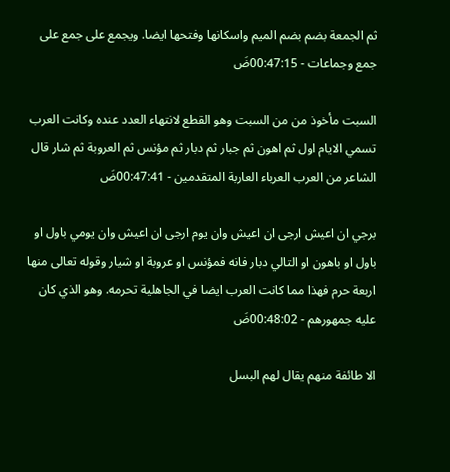ثم الجمعة بضم بضم الميم واسكانها وفتحها ايضا. ويجمع على جمع على جمع وجماعات - 00:47:15ضَ

السبت مأخوذ من من السبت وهو القطع لانتهاء العدد عنده وكانت العرب تسمي الايام اول ثم اهون ثم جبار ثم دبار ثم مؤنس ثم العروبة ثم شار قال الشاعر من العرب العرباء العاربة المتقدمين - 00:47:41ضَ

برجي ان اعيش ارجى ان اعيش وان يوم ارجى ان اعيش وان يومي باول او باول او باهون او التالي دبار فانه فمؤنس او عروبة او شيار وقوله تعالى منها اربعة حرم فهذا مما كانت العرب ايضا في الجاهلية تحرمه. وهو الذي كان عليه جمهورهم - 00:48:02ضَ

الا طائفة منهم يقال لهم البسل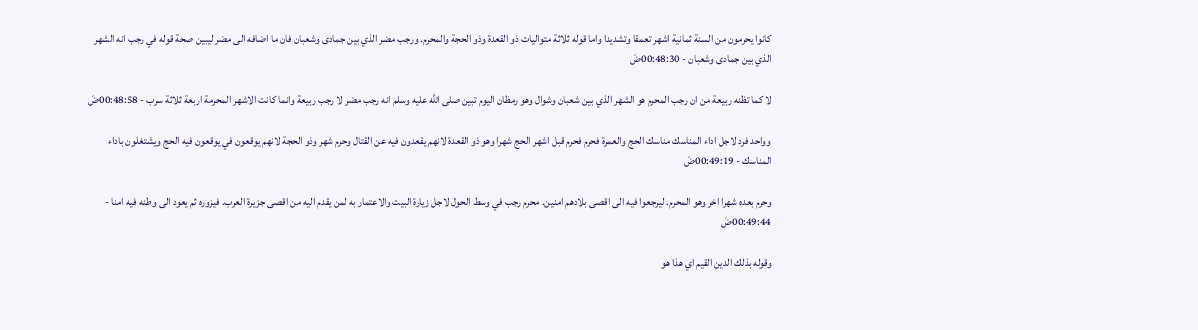كانوا يحرمون من السنة ثمانية اشهر تعمقا وتشديدا واما قوله ثلاثة متواليات ذو القعدة وذو الحجة والمحرم. ورجب مضر الذي بين جمادى وشعبان فان ما اضافه الى مضر ليبين صحة قوله في رجب انه الشهر الذي بين جمادى وشعبان - 00:48:30ضَ

لا كما تظنه ربيعة من ان رجب المحرم هو الشهر الذي بين شعبان وشوال وهو رمظان اليوم تبين صلى الله عليه وسلم انه رجب مضر لا رجب ربيعة وانما كانت الاشهر المحرمة اربعة ثلاثة سرب - 00:48:58ضَ

وواحد فرد لاجل اداء المناسك مناسك الحج والعمرة فحرم فحرم قبل اشهر الحج شهرا وهو ذو القعدة لانهم يقعدون فيه عن القتال وحرم شهر وذو الحجة لانهم يوقعون في يوقعون فيه الحج ويشتغلون باداء المناسك - 00:49:19ضَ

وحرم بعده شهرا اخر وهو المحرم. ليرجعوا فيه الى اقصى بلادهم امنين. محرم رجب في وسط الحول لاجل زيارة البيت والاعتمار به لمن يقدم اليه من اقصى جزيرة العرب. فيزوره ثم يعود الى وطنه فيه امنا - 00:49:44ضَ

وقوله بذلك الدين القيم اي هذا هو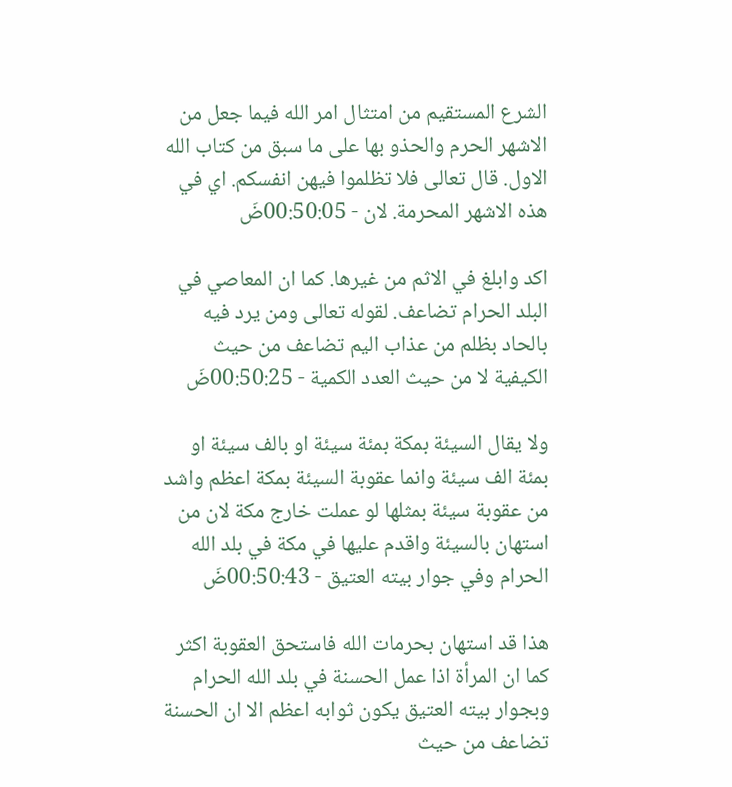الشرع المستقيم من امتثال امر الله فيما جعل من الاشهر الحرم والحذو بها على ما سبق من كتاب الله الاول. قال تعالى فلا تظلموا فيهن انفسكم. اي في هذه الاشهر المحرمة. لان - 00:50:05ضَ

اكد وابلغ في الاثم من غيرها. كما ان المعاصي في البلد الحرام تضاعف. لقوله تعالى ومن يرد فيه بالحاد بظلم من عذاب اليم تضاعف من حيث الكيفية لا من حيث العدد الكمية - 00:50:25ضَ

ولا يقال السيئة بمكة بمئة سيئة او بالف سيئة او بمئة الف سيئة وانما عقوبة السيئة بمكة اعظم واشد من عقوبة سيئة بمثلها لو عملت خارج مكة لان من استهان بالسيئة واقدم عليها في مكة في بلد الله الحرام وفي جوار بيته العتيق - 00:50:43ضَ

هذا قد استهان بحرمات الله فاستحق العقوبة اكثر كما ان المرأة اذا عمل الحسنة في بلد الله الحرام وبجوار بيته العتيق يكون ثوابه اعظم الا ان الحسنة تضاعف من حيث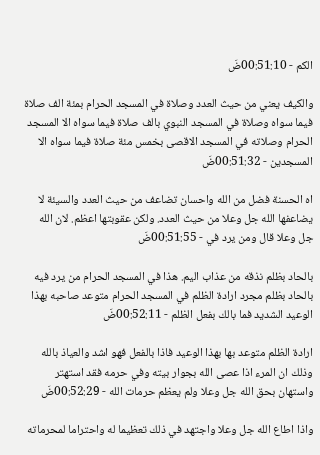الكم - 00:51:10ضَ

والكيف يعني من حيث العدد وصلاة في المسجد الحرام بمئة الف صلاة فيما سواه وصلاة في المسجد النبوي بالف صلاة فيما سواه الا المسجد الحرام وصلاته في المسجد الاقصى بخمس مئة صلاة فيما سواه الا المسجدين - 00:51:32ضَ

اه الحسنة فضل من الله واحسان تضاعف من حيث العدد والسيئة لا يضاعفها الله جل وعلا من حيث العدد. ولكن عقوبتها اعظم. لان الله جل وعلا قال ومن يرد في - 00:51:55ضَ

بالحاد بظلم نذقه من عذاب اليم. هذا في المسجد الحرام من يرد فيه بالحاد بظلم مجرد ارادة الظلم في المسجد الحرام متوعد صاحبه بهذا الوعيد الشديد فما بالك بفعل الظلم - 00:52:11ضَ

ارادة الظلم متوعد بها بهذا الوعيد فاذا بالفعل فهو اشد والعياذ بالله وذلك ان المرء اذا عصى الله بجوار بيته وفي حرمه فقد استهتر واستهان بحق الله جل وعلا ولم يعظم حرمات الله - 00:52:29ضَ

واذا اطاع الله جل وعلا واجتهد في ذلك تعظيما له واحتراما لمحرماته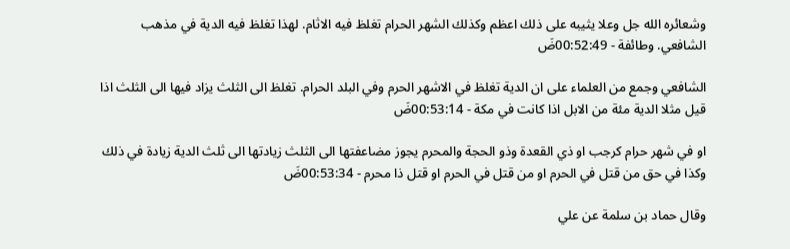وشعائره الله جل وعلا يثيبه على ذلك اعظم وكذلك الشهر الحرام تغلظ فيه الاثام. لهذا تغلظ فيه الدية في مذهب الشافعي. وطائفة - 00:52:49ضَ

الشافعي وجمع من العلماء على ان الدية تغلظ في الاشهر الحرم وفي البلد الحرام. تغلظ الى الثلث يزاد فيها الى الثلث اذا قيل مثلا الدية مئة من الابل اذا كانت في مكة - 00:53:14ضَ

او في شهر حرام كرجب او ذي القعدة وذو الحجة والمحرم يجوز مضاعفتها الى الثلث زيادتها الى ثلث الدية زيادة في ذلك وكذا في حق من قتل في الحرم او من قتل في الحرم او قتل ذا محرم - 00:53:34ضَ

وقال حماد بن سلمة عن علي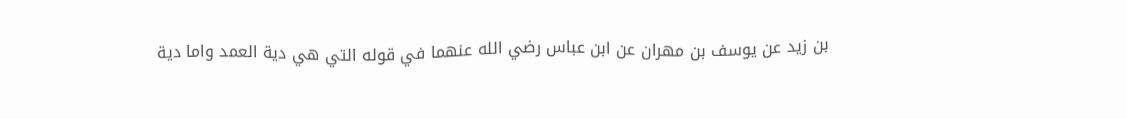بن زيد عن يوسف بن مهران عن ابن عباس رضي الله عنهما في قوله التي هي دية العمد واما دية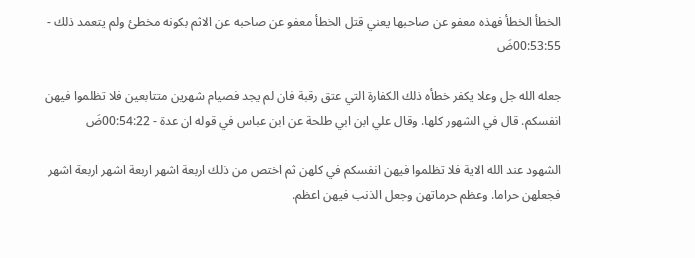الخطأ الخطأ فهذه معفو عن صاحبها يعني قتل الخطأ معفو عن صاحبه عن الاثم بكونه مخطئ ولم يتعمد ذلك - 00:53:55ضَ

جعله الله جل وعلا يكفر خطأه ذلك الكفارة التي عتق رقبة فان لم يجد فصيام شهرين متتابعين فلا تظلموا فيهن انفسكم. قال في الشهور كلها. وقال علي ابن ابي طلحة عن ابن عباس في قوله ان عدة - 00:54:22ضَ

الشهود عند الله الاية فلا تظلموا فيهن انفسكم في كلهن ثم اختص من ذلك اربعة اشهر اربعة اشهر اربعة اشهر فجعلهن حراما. وعظم حرماتهن وجعل الذنب فيهن اعظم.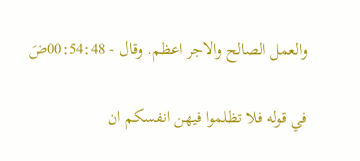والعمل الصالح والاجر اعظم. وقال - 00:54:48ضَ

في قوله فلا تظلموا فيهن انفسكم ان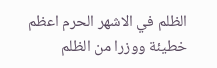الظلم في الاشهر الحرم اعظم خطيئة ووزرا من الظلم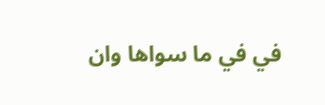في في ما سواها وان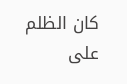كان الظلم على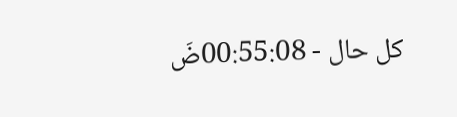كل حال - 00:55:08ضَ